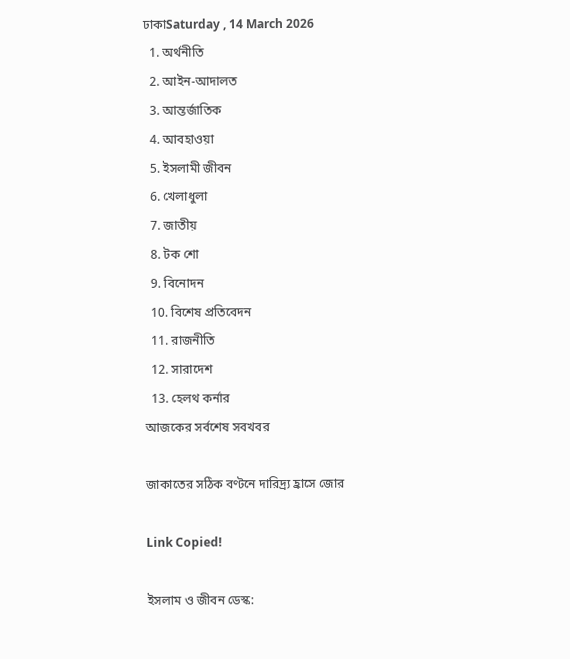ঢাকাSaturday , 14 March 2026
  1. অর্থনীতি
  2. আইন-আদালত
  3. আন্তর্জাতিক
  4. আবহাওয়া
  5. ইসলামী জীবন
  6. খেলাধুলা
  7. জাতীয়
  8. টক শো
  9. বিনোদন
  10. বিশেষ প্রতিবেদন
  11. রাজনীতি
  12. সারাদেশ
  13. হেলথ কর্নার
আজকের সর্বশেষ সবখবর

জাকাতের সঠিক বণ্টনে দারিদ্র্য হ্রাসে জোর

Link Copied!

ইসলাম ও জীবন ডেস্ক: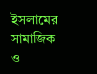ইসলামের সামাজিক ও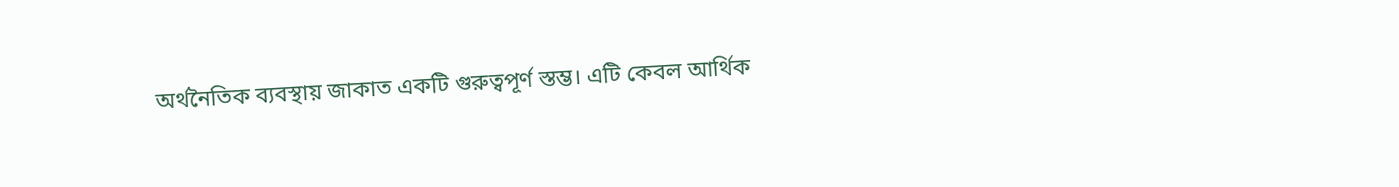অর্থনৈতিক ব্যবস্থায় জাকাত একটি গুরুত্বপূর্ণ স্তম্ভ। এটি কেবল আর্থিক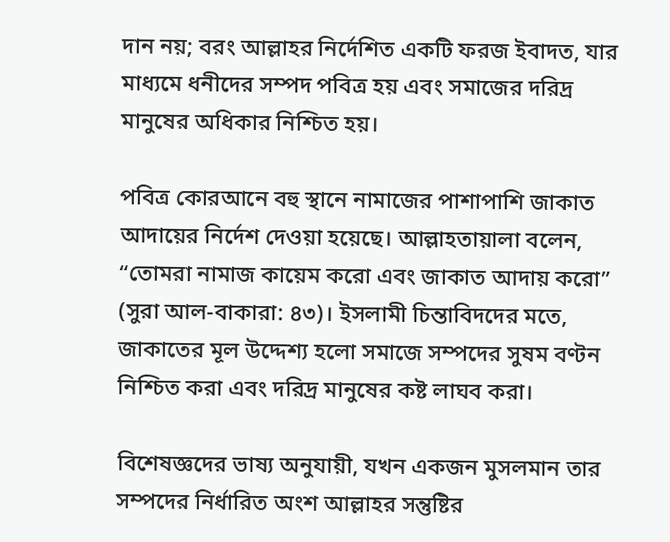দান নয়; বরং আল্লাহর নির্দেশিত একটি ফরজ ইবাদত, যার মাধ্যমে ধনীদের সম্পদ পবিত্র হয় এবং সমাজের দরিদ্র মানুষের অধিকার নিশ্চিত হয়।

পবিত্র কোরআনে বহু স্থানে নামাজের পাশাপাশি জাকাত আদায়ের নির্দেশ দেওয়া হয়েছে। আল্লাহতায়ালা বলেন, “তোমরা নামাজ কায়েম করো এবং জাকাত আদায় করো” (সুরা আল-বাকারা: ৪৩)। ইসলামী চিন্তাবিদদের মতে, জাকাতের মূল উদ্দেশ্য হলো সমাজে সম্পদের সুষম বণ্টন নিশ্চিত করা এবং দরিদ্র মানুষের কষ্ট লাঘব করা।

বিশেষজ্ঞদের ভাষ্য অনুযায়ী, যখন একজন মুসলমান তার সম্পদের নির্ধারিত অংশ আল্লাহর সন্তুষ্টির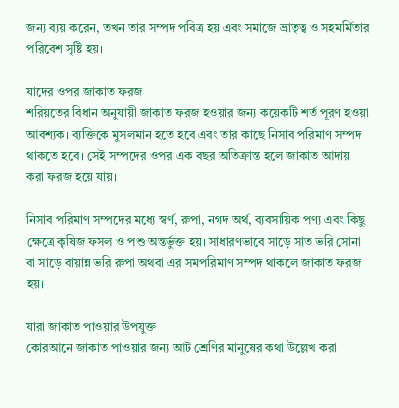জন্য ব্যয় করেন, তখন তার সম্পদ পবিত্র হয় এবং সমাজে ভ্রাতৃত্ব ও সহমর্মিতার পরিবেশ সৃষ্টি হয়।

যাদের ওপর জাকাত ফরজ
শরিয়তের বিধান অনুযায়ী জাকাত ফরজ হওয়ার জন্য কয়েকটি শর্ত পূরণ হওয়া আবশ্যক। ব্যক্তিকে মুসলমান হতে হবে এবং তার কাছে নিসাব পরিমাণ সম্পদ থাকতে হবে। সেই সম্পদের ওপর এক বছর অতিক্রান্ত হলে জাকাত আদায় করা ফরজ হয়ে যায়।

নিসাব পরিমাণ সম্পদের মধ্যে স্বর্ণ, রুপা, নগদ অর্থ, ব্যবসায়িক পণ্য এবং কিছু ক্ষেত্রে কৃষিজ ফসল ও পশু অন্তর্ভুক্ত হয়। সাধারণভাবে সাড়ে সাত ভরি সোনা বা সাড়ে বায়ান্ন ভরি রুপা অথবা এর সমপরিমাণ সম্পদ থাকলে জাকাত ফরজ হয়।

যারা জাকাত পাওয়ার উপযুক্ত
কোরআনে জাকাত পাওয়ার জন্য আট শ্রেণির মানুষের কথা উল্লেখ করা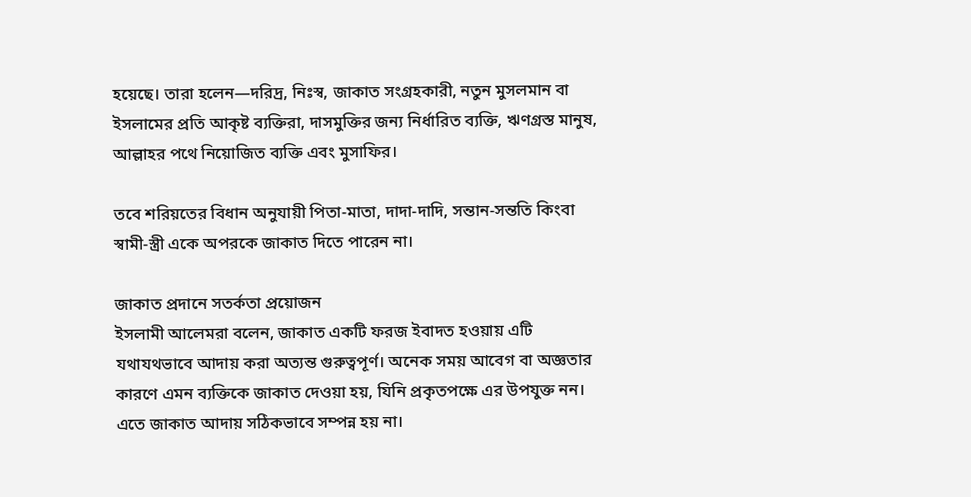হয়েছে। তারা হলেন—দরিদ্র, নিঃস্ব, জাকাত সংগ্রহকারী, নতুন মুসলমান বা ইসলামের প্রতি আকৃষ্ট ব্যক্তিরা, দাসমুক্তির জন্য নির্ধারিত ব্যক্তি, ঋণগ্রস্ত মানুষ, আল্লাহর পথে নিয়োজিত ব্যক্তি এবং মুসাফির।

তবে শরিয়তের বিধান অনুযায়ী পিতা-মাতা, দাদা-দাদি, সন্তান-সন্ততি কিংবা স্বামী-স্ত্রী একে অপরকে জাকাত দিতে পারেন না।

জাকাত প্রদানে সতর্কতা প্রয়োজন
ইসলামী আলেমরা বলেন, জাকাত একটি ফরজ ইবাদত হওয়ায় এটি যথাযথভাবে আদায় করা অত্যন্ত গুরুত্বপূর্ণ। অনেক সময় আবেগ বা অজ্ঞতার কারণে এমন ব্যক্তিকে জাকাত দেওয়া হয়, যিনি প্রকৃতপক্ষে এর উপযুক্ত নন। এতে জাকাত আদায় সঠিকভাবে সম্পন্ন হয় না।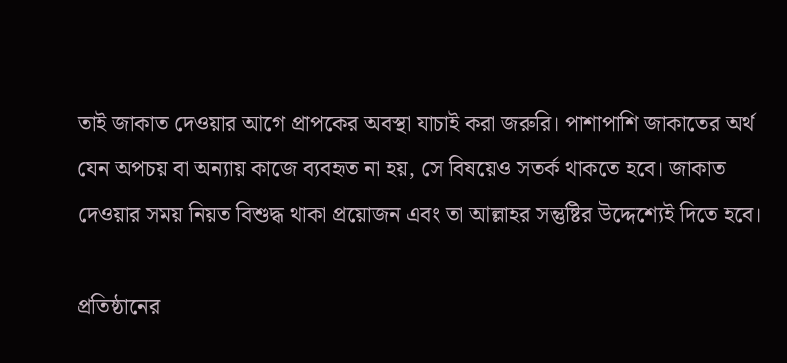তাই জাকাত দেওয়ার আগে প্রাপকের অবস্থা যাচাই করা জরুরি। পাশাপাশি জাকাতের অর্থ যেন অপচয় বা অন্যায় কাজে ব্যবহৃত না হয়, সে বিষয়েও সতর্ক থাকতে হবে। জাকাত দেওয়ার সময় নিয়ত বিশুদ্ধ থাকা প্রয়োজন এবং তা আল্লাহর সন্তুষ্টির উদ্দেশ্যেই দিতে হবে।

প্রতিষ্ঠানের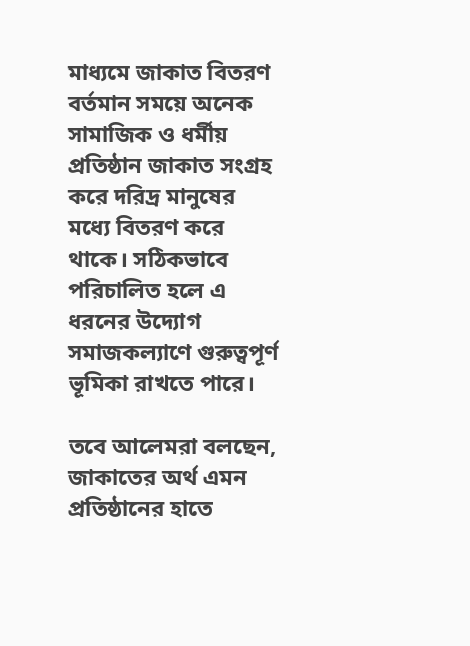মাধ্যমে জাকাত বিতরণ
বর্তমান সময়ে অনেক সামাজিক ও ধর্মীয় প্রতিষ্ঠান জাকাত সংগ্রহ করে দরিদ্র মানুষের মধ্যে বিতরণ করে থাকে। সঠিকভাবে পরিচালিত হলে এ ধরনের উদ্যোগ সমাজকল্যাণে গুরুত্বপূর্ণ ভূমিকা রাখতে পারে।

তবে আলেমরা বলছেন, জাকাতের অর্থ এমন প্রতিষ্ঠানের হাতে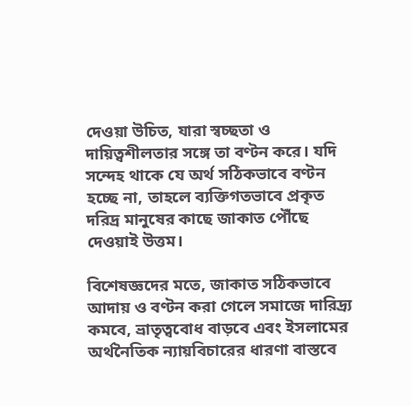দেওয়া উচিত, যারা স্বচ্ছতা ও দায়িত্বশীলতার সঙ্গে তা বণ্টন করে। যদি সন্দেহ থাকে যে অর্থ সঠিকভাবে বণ্টন হচ্ছে না, তাহলে ব্যক্তিগতভাবে প্রকৃত দরিদ্র মানুষের কাছে জাকাত পৌঁছে দেওয়াই উত্তম।

বিশেষজ্ঞদের মতে, জাকাত সঠিকভাবে আদায় ও বণ্টন করা গেলে সমাজে দারিদ্র্য কমবে, ভ্রাতৃত্ববোধ বাড়বে এবং ইসলামের অর্থনৈতিক ন্যায়বিচারের ধারণা বাস্তবে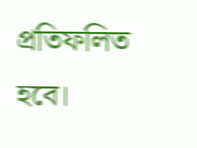প্রতিফলিত হবে।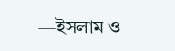—ইসলাম ও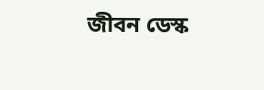জীবন ডেস্ক